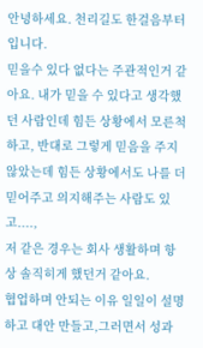안녕하세요. 천리길도 한걸음부터입니다.
믿을수 있다 없다는 주관적인거 같아요. 내가 믿을 수 있다고 생각했던 사람인데 힘든 상황에서 모른척하고, 반대로 그렇게 믿음을 주지 않았는데 힘든 상황에서도 나를 더 믿어주고 의지해주는 사람도 있고....,
저 같은 경우는 회사 생활하며 항상 솔직히게 했던거 같아요.
협업하며 안되는 이유 일일이 설명하고 대안 만들고,그러면서 성과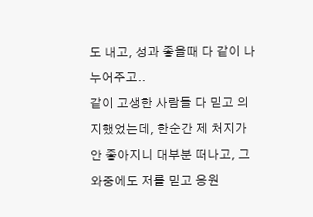도 내고, 성과 좋을때 다 같이 나누어주고..
같이 고생한 사람들 다 믿고 의지했었는데, 한순간 제 처지가 안 좋아지니 대부분 떠나고, 그 와중에도 저를 믿고 응원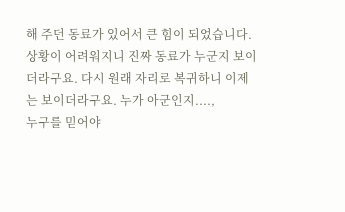해 주던 동료가 있어서 큰 힘이 되었습니다. 상황이 어려워지니 진짜 동료가 누군지 보이더라구요. 다시 원래 자리로 복귀하니 이제는 보이더라구요. 누가 아군인지....,
누구를 믿어야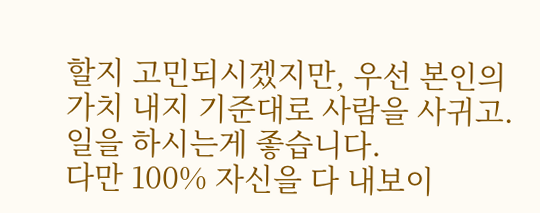할지 고민되시겠지만, 우선 본인의 가치 내지 기준대로 사람을 사귀고. 일을 하시는게 좋습니다.
다만 100% 자신을 다 내보이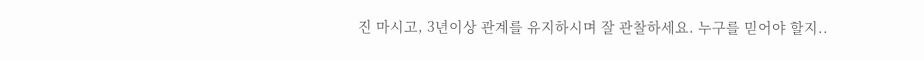진 마시고, 3년이상 관계를 유지하시며 잘 관찰하세요. 누구를 믿어야 할지..